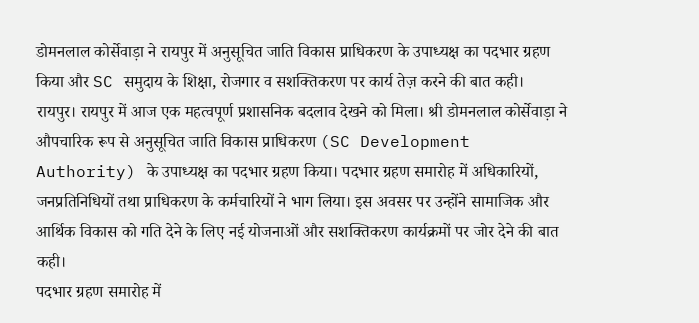डोमनलाल कोर्सेवाड़ा ने रायपुर में अनुसूचित जाति विकास प्राधिकरण के उपाध्यक्ष का पदभार ग्रहण किया और SC समुदाय के शिक्षा, रोजगार व सशक्तिकरण पर कार्य तेज़ करने की बात कही।
रायपुर। रायपुर में आज एक महत्वपूर्ण प्रशासनिक बदलाव देखने को मिला। श्री डोमनलाल कोर्सेवाड़ा ने औपचारिक रूप से अनुसूचित जाति विकास प्राधिकरण (SC Development Authority) के उपाध्यक्ष का पदभार ग्रहण किया। पदभार ग्रहण समारोह में अधिकारियों, जनप्रतिनिधियों तथा प्राधिकरण के कर्मचारियों ने भाग लिया। इस अवसर पर उन्होंने सामाजिक और आर्थिक विकास को गति देने के लिए नई योजनाओं और सशक्तिकरण कार्यक्रमों पर जोर देने की बात कही।
पदभार ग्रहण समारोह में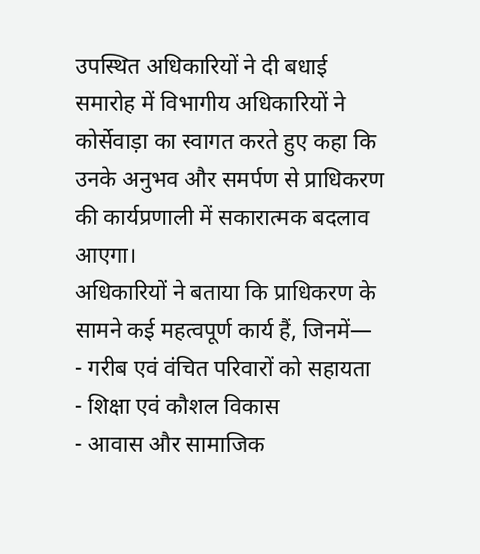उपस्थित अधिकारियों ने दी बधाई
समारोह में विभागीय अधिकारियों ने कोर्सेवाड़ा का स्वागत करते हुए कहा कि उनके अनुभव और समर्पण से प्राधिकरण की कार्यप्रणाली में सकारात्मक बदलाव आएगा।
अधिकारियों ने बताया कि प्राधिकरण के सामने कई महत्वपूर्ण कार्य हैं, जिनमें—
- गरीब एवं वंचित परिवारों को सहायता
- शिक्षा एवं कौशल विकास
- आवास और सामाजिक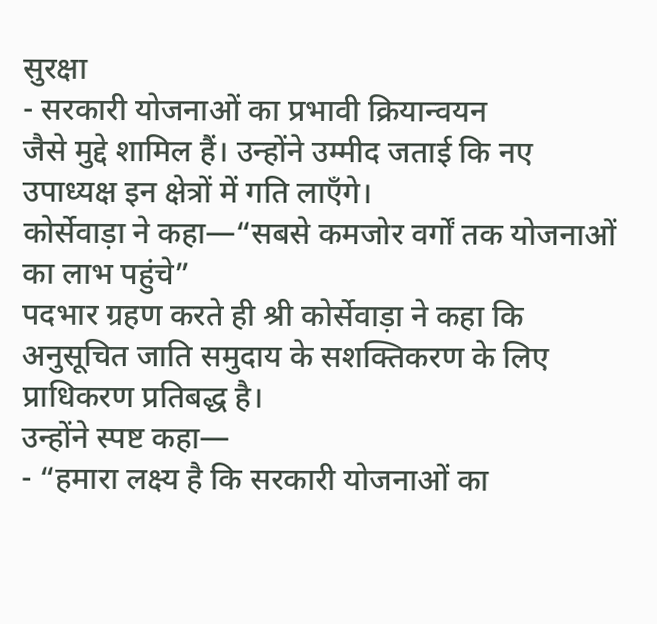सुरक्षा
- सरकारी योजनाओं का प्रभावी क्रियान्वयन
जैसे मुद्दे शामिल हैं। उन्होंने उम्मीद जताई कि नए उपाध्यक्ष इन क्षेत्रों में गति लाएँगे।
कोर्सेवाड़ा ने कहा—“सबसे कमजोर वर्गों तक योजनाओं का लाभ पहुंचे”
पदभार ग्रहण करते ही श्री कोर्सेवाड़ा ने कहा कि अनुसूचित जाति समुदाय के सशक्तिकरण के लिए प्राधिकरण प्रतिबद्ध है।
उन्होंने स्पष्ट कहा—
- “हमारा लक्ष्य है कि सरकारी योजनाओं का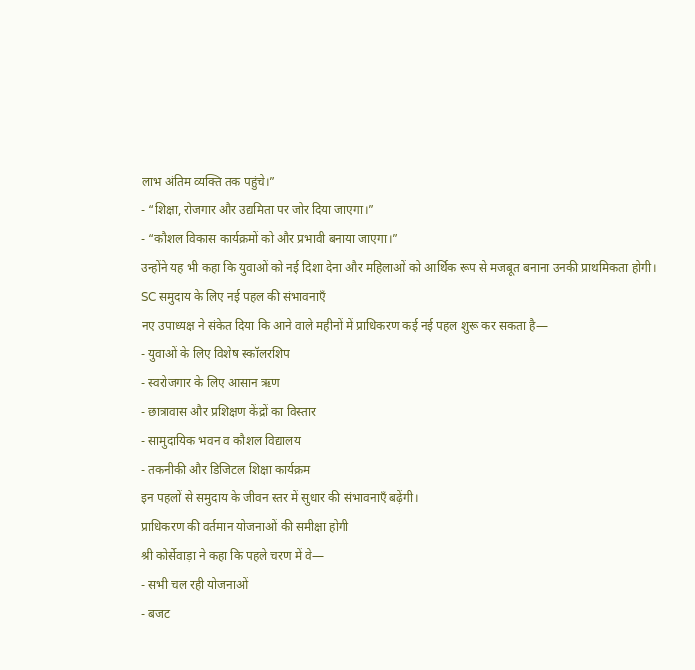लाभ अंतिम व्यक्ति तक पहुंचे।”
- “शिक्षा, रोजगार और उद्यमिता पर जोर दिया जाएगा।”
- “कौशल विकास कार्यक्रमों को और प्रभावी बनाया जाएगा।”
उन्होंने यह भी कहा कि युवाओं को नई दिशा देना और महिलाओं को आर्थिक रूप से मजबूत बनाना उनकी प्राथमिकता होगी।
SC समुदाय के लिए नई पहल की संभावनाएँ
नए उपाध्यक्ष ने संकेत दिया कि आने वाले महीनों में प्राधिकरण कई नई पहल शुरू कर सकता है—
- युवाओं के लिए विशेष स्कॉलरशिप
- स्वरोजगार के लिए आसान ऋण
- छात्रावास और प्रशिक्षण केंद्रों का विस्तार
- सामुदायिक भवन व कौशल विद्यालय
- तकनीकी और डिजिटल शिक्षा कार्यक्रम
इन पहलों से समुदाय के जीवन स्तर में सुधार की संभावनाएँ बढ़ेंगी।
प्राधिकरण की वर्तमान योजनाओं की समीक्षा होगी
श्री कोर्सेवाड़ा ने कहा कि पहले चरण में वे—
- सभी चल रही योजनाओं
- बजट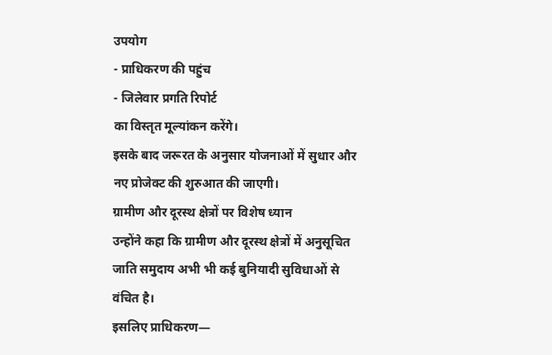उपयोग
- प्राधिकरण की पहुंच
- जिलेवार प्रगति रिपोर्ट
का विस्तृत मूल्यांकन करेंगे।
इसके बाद जरूरत के अनुसार योजनाओं में सुधार और नए प्रोजेक्ट की शुरुआत की जाएगी।
ग्रामीण और दूरस्थ क्षेत्रों पर विशेष ध्यान
उन्होंने कहा कि ग्रामीण और दूरस्थ क्षेत्रों में अनुसूचित जाति समुदाय अभी भी कई बुनियादी सुविधाओं से वंचित है।
इसलिए प्राधिकरण—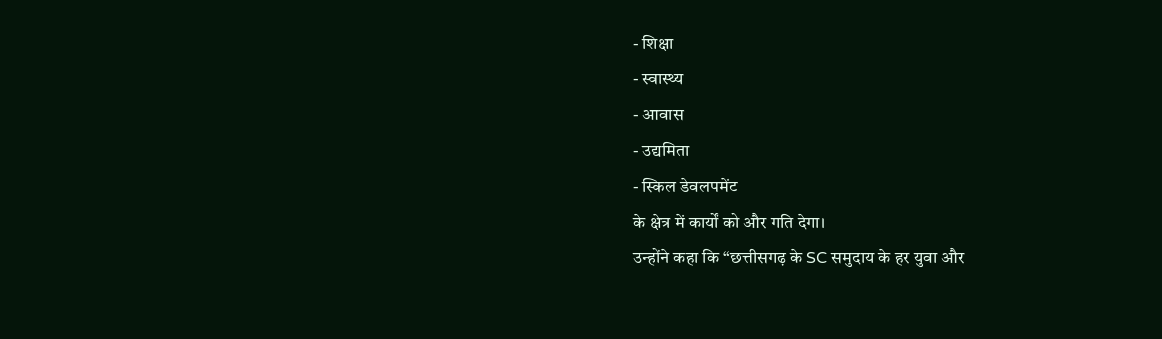- शिक्षा
- स्वास्थ्य
- आवास
- उद्यमिता
- स्किल डेवलपमेंट
के क्षेत्र में कार्यों को और गति देगा।
उन्होंने कहा कि “छत्तीसगढ़ के SC समुदाय के हर युवा और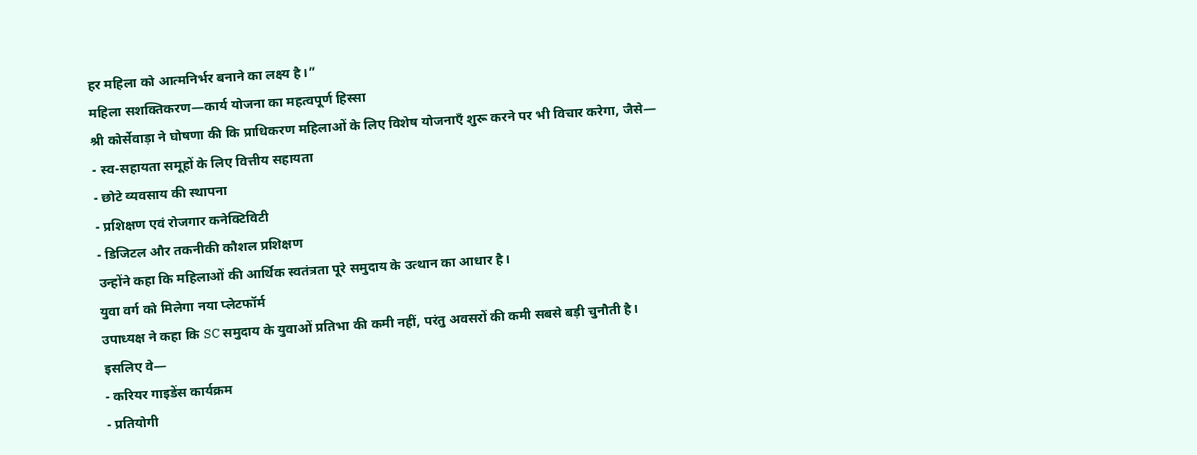हर महिला को आत्मनिर्भर बनाने का लक्ष्य है।”
महिला सशक्तिकरण—कार्य योजना का महत्वपूर्ण हिस्सा
श्री कोर्सेवाड़ा ने घोषणा की कि प्राधिकरण महिलाओं के लिए विशेष योजनाएँ शुरू करने पर भी विचार करेगा, जैसे—
- स्व-सहायता समूहों के लिए वित्तीय सहायता
- छोटे व्यवसाय की स्थापना
- प्रशिक्षण एवं रोजगार कनेक्टिविटी
- डिजिटल और तकनीकी कौशल प्रशिक्षण
उन्होंने कहा कि महिलाओं की आर्थिक स्वतंत्रता पूरे समुदाय के उत्थान का आधार है।
युवा वर्ग को मिलेगा नया प्लेटफॉर्म
उपाध्यक्ष ने कहा कि SC समुदाय के युवाओं प्रतिभा की कमी नहीं, परंतु अवसरों की कमी सबसे बड़ी चुनौती है।
इसलिए वे—
- करियर गाइडेंस कार्यक्रम
- प्रतियोगी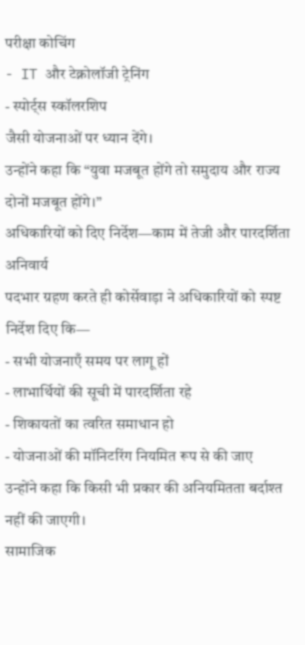परीक्षा कोचिंग
- IT और टेक्नोलॉजी ट्रेनिंग
- स्पोर्ट्स स्कॉलरशिप
जैसी योजनाओं पर ध्यान देंगे।
उन्होंने कहा कि “युवा मजबूत होंगे तो समुदाय और राज्य दोनों मजबूत होंगे।”
अधिकारियों को दिए निर्देश—काम में तेजी और पारदर्शिता अनिवार्य
पदभार ग्रहण करते ही कोर्सेवाड़ा ने अधिकारियों को स्पष्ट निर्देश दिए कि—
- सभी योजनाएँ समय पर लागू हों
- लाभार्थियों की सूची में पारदर्शिता रहे
- शिकायतों का त्वरित समाधान हो
- योजनाओं की मॉनिटरिंग नियमित रूप से की जाए
उन्होंने कहा कि किसी भी प्रकार की अनियमितता बर्दाश्त नहीं की जाएगी।
सामाजिक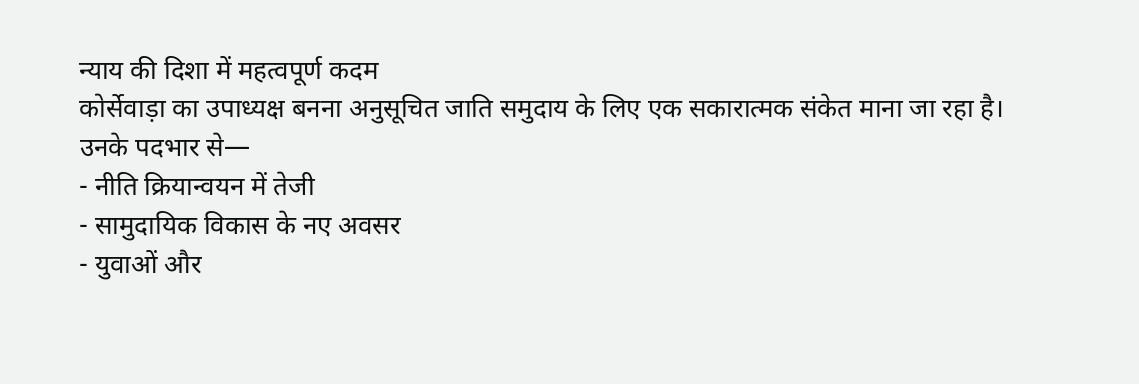न्याय की दिशा में महत्वपूर्ण कदम
कोर्सेवाड़ा का उपाध्यक्ष बनना अनुसूचित जाति समुदाय के लिए एक सकारात्मक संकेत माना जा रहा है।
उनके पदभार से—
- नीति क्रियान्वयन में तेजी
- सामुदायिक विकास के नए अवसर
- युवाओं और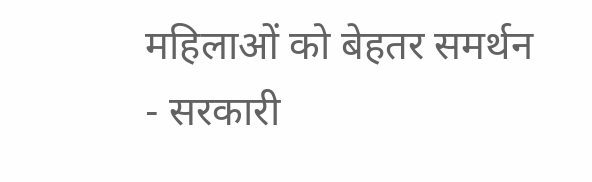महिलाओं को बेहतर समर्थन
- सरकारी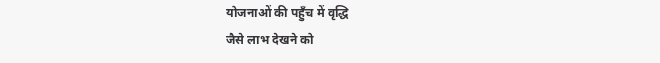योजनाओं की पहुँच में वृद्धि
जैसे लाभ देखने को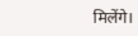मिलेंगे।